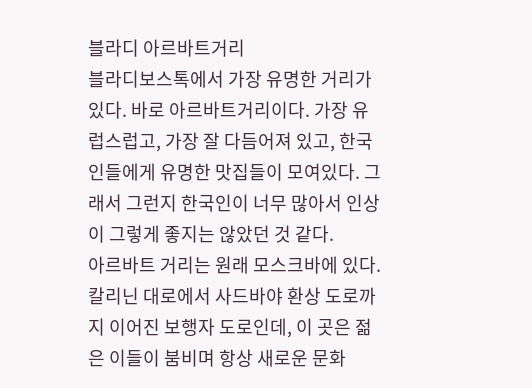블라디 아르바트거리
블라디보스톡에서 가장 유명한 거리가 있다. 바로 아르바트거리이다. 가장 유럽스럽고, 가장 잘 다듬어져 있고, 한국인들에게 유명한 맛집들이 모여있다. 그래서 그런지 한국인이 너무 많아서 인상이 그렇게 좋지는 않았던 것 같다.
아르바트 거리는 원래 모스크바에 있다. 칼리닌 대로에서 사드바야 환상 도로까지 이어진 보행자 도로인데, 이 곳은 젊은 이들이 붐비며 항상 새로운 문화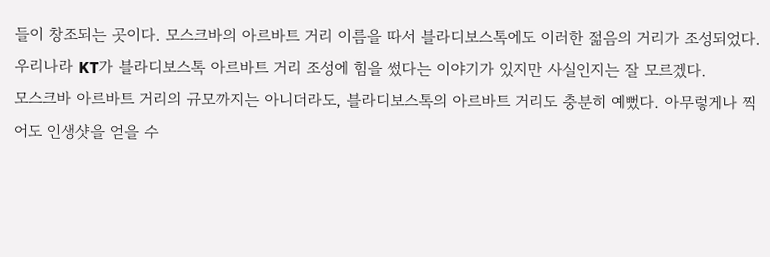들이 창조되는 곳이다. 모스크바의 아르바트 거리 이름을 따서 블라디보스톡에도 이러한 젊음의 거리가 조성되었다. 우리나라 KT가 블라디보스톡 아르바트 거리 조성에 힘을 썼다는 이야기가 있지만 사실인지는 잘 모르겠다.
모스크바 아르바트 거리의 규모까지는 아니더라도, 블라디보스톡의 아르바트 거리도 충분히 예뻤다. 아무렇게나 찍어도 인생샷을 얻을 수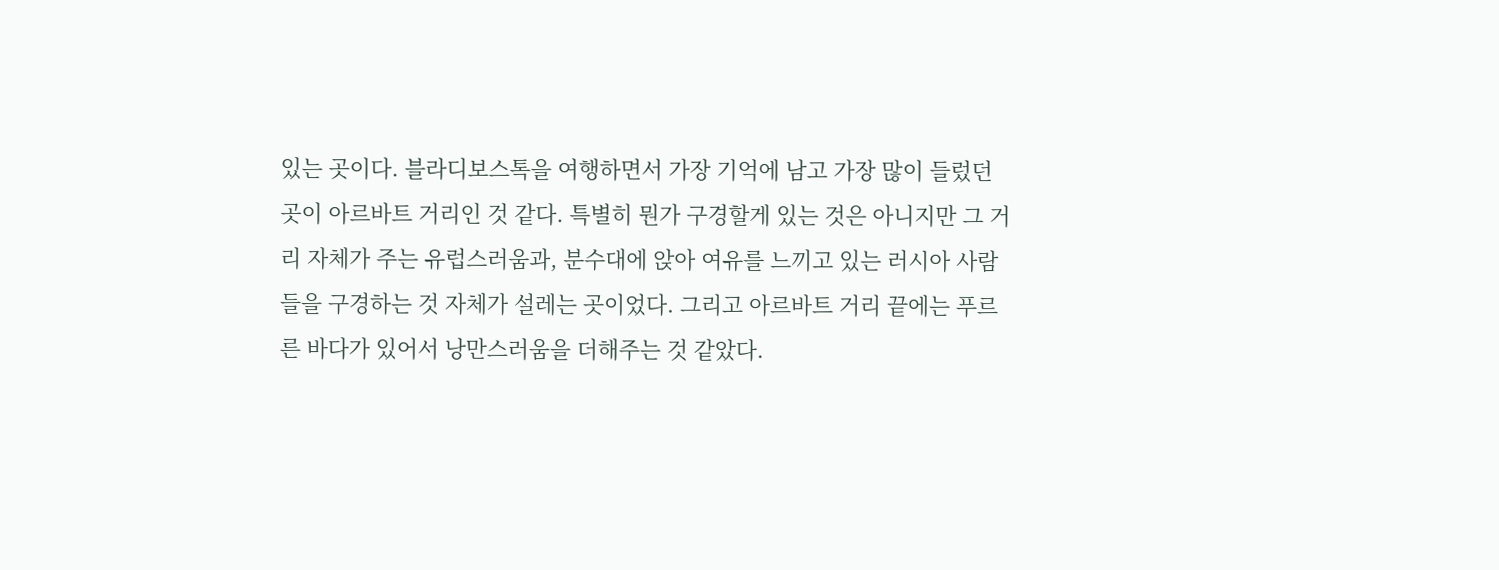있는 곳이다. 블라디보스톡을 여행하면서 가장 기억에 남고 가장 많이 들렀던 곳이 아르바트 거리인 것 같다. 특별히 뭔가 구경할게 있는 것은 아니지만 그 거리 자체가 주는 유럽스러움과, 분수대에 앉아 여유를 느끼고 있는 러시아 사람들을 구경하는 것 자체가 설레는 곳이었다. 그리고 아르바트 거리 끝에는 푸르른 바다가 있어서 낭만스러움을 더해주는 것 같았다.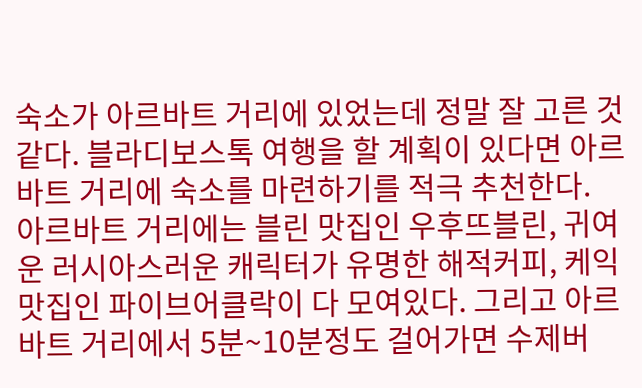숙소가 아르바트 거리에 있었는데 정말 잘 고른 것 같다. 블라디보스톡 여행을 할 계획이 있다면 아르바트 거리에 숙소를 마련하기를 적극 추천한다.
아르바트 거리에는 블린 맛집인 우후뜨블린, 귀여운 러시아스러운 캐릭터가 유명한 해적커피, 케익 맛집인 파이브어클락이 다 모여있다. 그리고 아르바트 거리에서 5분~10분정도 걸어가면 수제버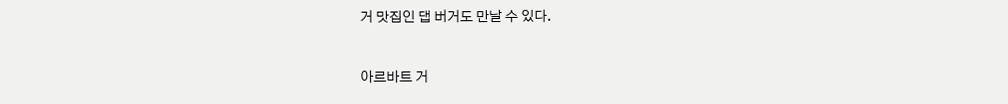거 맛집인 댑 버거도 만날 수 있다.


아르바트 거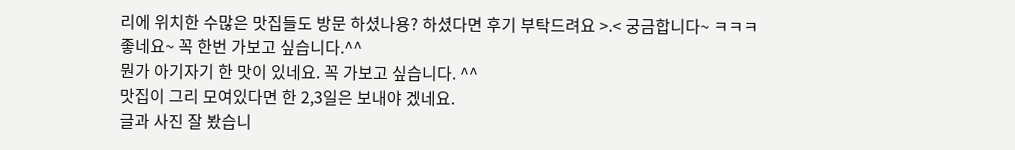리에 위치한 수많은 맛집들도 방문 하셨나용? 하셨다면 후기 부탁드려요 >.< 궁금합니다~ ㅋㅋㅋ
좋네요~ 꼭 한번 가보고 싶습니다.^^
뭔가 아기자기 한 맛이 있네요. 꼭 가보고 싶습니다. ^^
맛집이 그리 모여있다면 한 2,3일은 보내야 겠네요.
글과 사진 잘 봤습니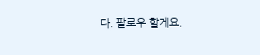다. 팔로우 할게요.